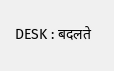DESK : बदलते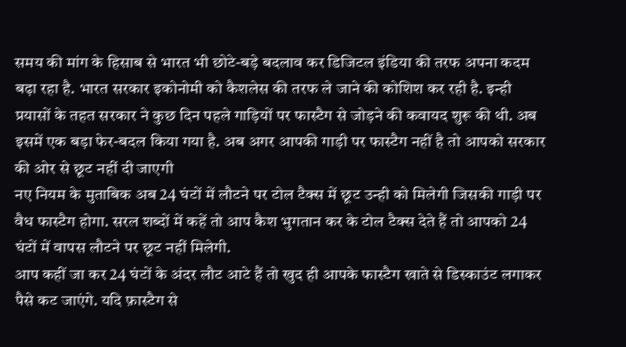समय की मांग के हिसाब से भारत भी छोटे-बड़े बदलाव कर डिजिटल इंडिया की तरफ अपना कदम बढ़ा रहा है. भारत सरकार इकोनोमी को कैशलेस की तरफ ले जाने की कोशिश कर रही है. इन्ही प्रयासों के तहत सरकार ने कुछ दिन पहले गाड़ियों पर फास्टैग से जोड़ने की कवायद शुरू की थी. अब इसमें एक बड़ा फेर-बदल किया गया है. अब अगर आपकी गाड़ी पर फास्टैग नहीं है तो आपको सरकार की ओर से छूट नहीं दी जाएगी
नए नियम के मुताबिक अब 24 घंटों में लौटने पर टोल टैक्स में छूट उन्ही को मिलेगी जिसकी गाड़ी पर वैध फास्टैग होगा. सरल शब्दों में कहें तो आप कैश भुगतान कर के टोल टैक्स देते हैं तो आपको 24 घंटों में वापस लौटने पर छूट नहीं मिलेगी.
आप कहीं जा कर 24 घंटों के अंदर लौट आटे हैं तो खुद ही आपके फास्टैग खाते से डिस्काउंट लगाकर पैसे कट जाएंगे. यदि फ़ास्टैग से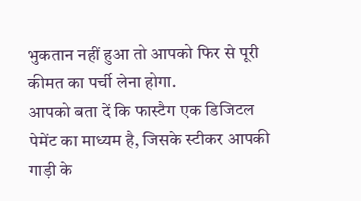भुकतान नहीं हुआ तो आपको फिर से पूरी कीमत का पर्ची लेना होगा.
आपको बता दें कि फास्टैग एक डिजिटल पेमेंट का माध्यम है, जिसके स्टीकर आपकी गाड़ी के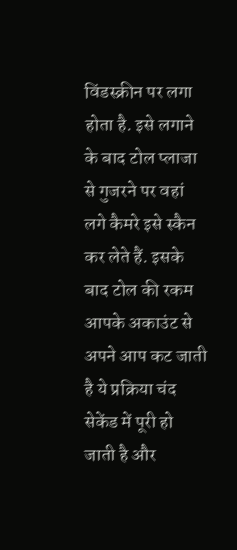विंडस्क्रीन पर लगा होता है. इसे लगाने के बाद टोल प्लाजा से गुजरने पर वहां लगे कैमरे इसे स्कैन कर लेते हैं. इसके बाद टोल की रकम आपके अकाउंट से अपने आप कट जाती है ये प्रक्रिया चंद सेकेंड में पूरी हो जाती है और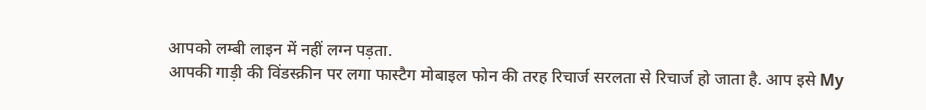आपको लम्बी लाइन में नहीं लग्न पड़ता.
आपकी गाड़ी की विंडस्क्रीन पर लगा फास्टैग मोबाइल फोन की तरह रिचार्ज सरलता से रिचार्ज हो जाता है. आप इसे My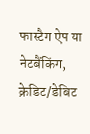फास्टैग ऐप या नेटबैंकिंग, क्रेडिट/डेबिट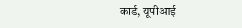कार्ड, यूपीआई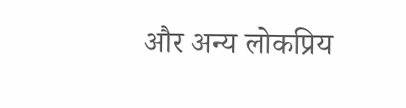और अन्य लोकप्रिय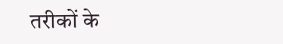तरीकों के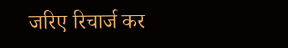जरिए रिचार्ज कर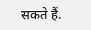सकते हैं.